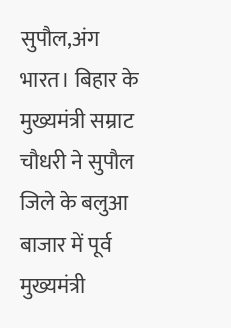सुपौल,अंग भारत। बिहार के मुख्यमंत्री सम्राट चौधरी ने सुपौल जिले के बलुआ बाजार में पूर्व मुख्यमंत्री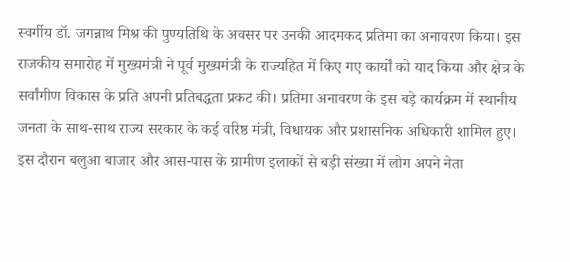स्वर्गीय डॉ. जगन्नाथ मिश्र की पुण्यतिथि के अवसर पर उनकी आदमकद प्रतिमा का अनावरण किया। इस राजकीय समारोह में मुख्यमंत्री ने पूर्व मुख्यमंत्री के राज्यहित में किए गए कार्यों को याद किया और क्षेत्र के सर्वांगीण विकास के प्रति अपनी प्रतिबद्धता प्रकट की। प्रतिमा अनावरण के इस बड़े कार्यक्रम में स्थानीय जनता के साथ-साथ राज्य सरकार के कई वरिष्ठ मंत्री, विधायक और प्रशासनिक अधिकारी शामिल हुए। इस दौरान बलुआ बाजार और आस-पास के ग्रामीण इलाकों से बड़ी संख्या में लोग अपने नेता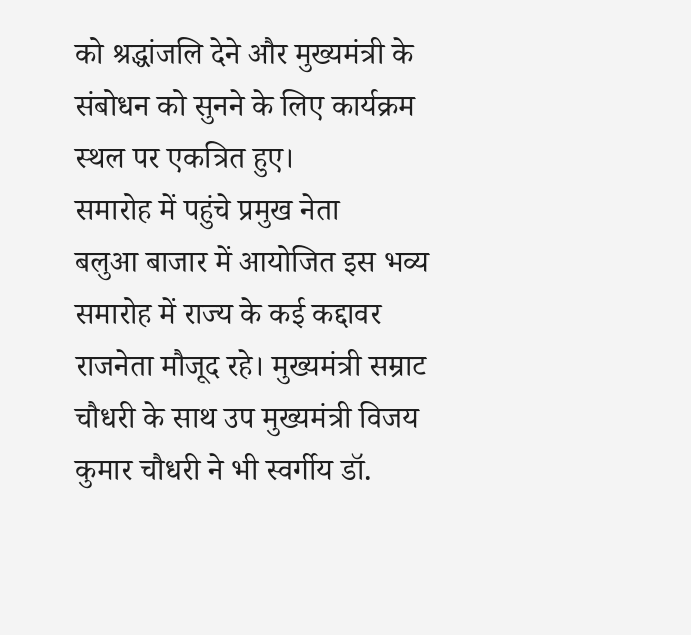को श्रद्धांजलि देने और मुख्यमंत्री के संबोधन को सुनने के लिए कार्यक्रम स्थल पर एकत्रित हुए।
समारोह में पहुंचे प्रमुख नेता
बलुआ बाजार में आयोजित इस भव्य समारोह में राज्य के कई कद्दावर राजनेता मौजूद रहे। मुख्यमंत्री सम्राट चौधरी के साथ उप मुख्यमंत्री विजय कुमार चौधरी ने भी स्वर्गीय डॉ.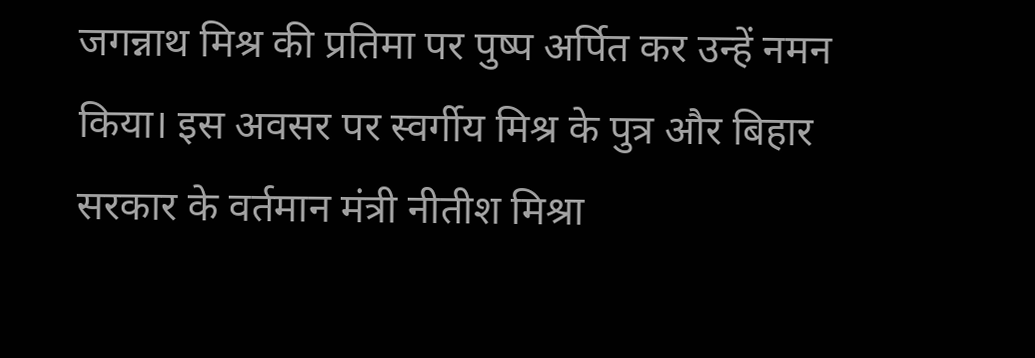जगन्नाथ मिश्र की प्रतिमा पर पुष्प अर्पित कर उन्हें नमन किया। इस अवसर पर स्वर्गीय मिश्र के पुत्र और बिहार सरकार के वर्तमान मंत्री नीतीश मिश्रा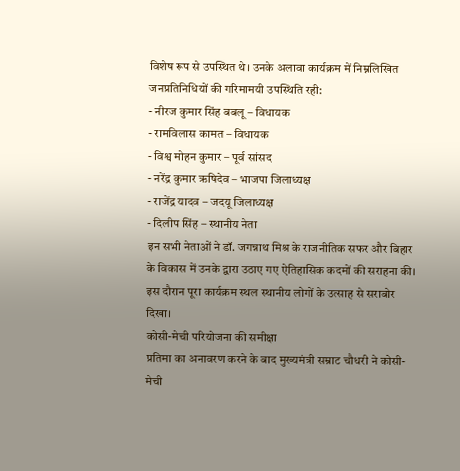विशेष रूप से उपस्थित थे। उनके अलावा कार्यक्रम में निम्नलिखित जनप्रतिनिधियों की गरिमामयी उपस्थिति रही:
- नीरज कुमार सिंह बबलू – विधायक
- रामविलास कामत – विधायक
- विश्व मोहन कुमार – पूर्व सांसद
- नरेंद्र कुमार ऋषिदेव – भाजपा जिलाध्यक्ष
- राजेंद्र यादव – जदयू जिलाध्यक्ष
- दिलीप सिंह – स्थानीय नेता
इन सभी नेताओं ने डॉ. जगन्नाथ मिश्र के राजनीतिक सफर और बिहार के विकास में उनके द्वारा उठाए गए ऐतिहासिक कदमों की सराहना की। इस दौरान पूरा कार्यक्रम स्थल स्थानीय लोगों के उत्साह से सराबोर दिखा।
कोसी-मेची परियोजना की समीक्षा
प्रतिमा का अनावरण करने के बाद मुख्यमंत्री सम्राट चौधरी ने कोसी-मेची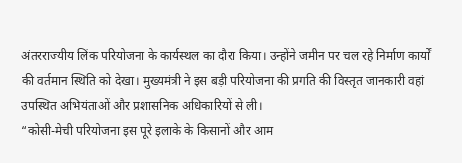अंतरराज्यीय लिंक परियोजना के कार्यस्थल का दौरा किया। उन्होंने जमीन पर चल रहे निर्माण कार्यों की वर्तमान स्थिति को देखा। मुख्यमंत्री ने इस बड़ी परियोजना की प्रगति की विस्तृत जानकारी वहां उपस्थित अभियंताओं और प्रशासनिक अधिकारियों से ली।
“कोसी-मेची परियोजना इस पूरे इलाके के किसानों और आम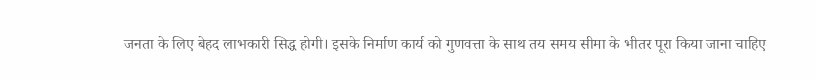जनता के लिए बेहद लाभकारी सिद्ध होगी। इसके निर्माण कार्य को गुणवत्ता के साथ तय समय सीमा के भीतर पूरा किया जाना चाहिए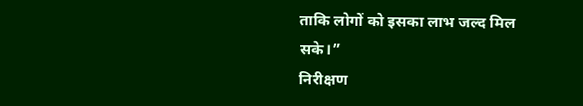ताकि लोगों को इसका लाभ जल्द मिल सके।”
निरीक्षण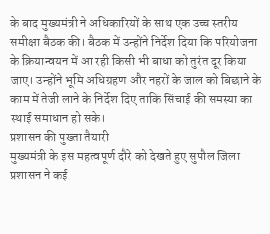के बाद मुख्यमंत्री ने अधिकारियों के साथ एक उच्च स्तरीय समीक्षा बैठक की। बैठक में उन्होंने निर्देश दिया कि परियोजना के क्रियान्वयन में आ रही किसी भी बाधा को तुरंत दूर किया जाए। उन्होंने भूमि अधिग्रहण और नहरों के जाल को बिछाने के काम में तेजी लाने के निर्देश दिए ताकि सिंचाई की समस्या का स्थाई समाधान हो सके।
प्रशासन की पुख्ता तैयारी
मुख्यमंत्री के इस महत्वपूर्ण दौरे को देखते हुए सुपौल जिला प्रशासन ने कई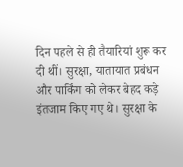दिन पहले से ही तैयारियां शुरू कर दी थीं। सुरक्षा, यातायात प्रबंधन और पार्किंग को लेकर बेहद कड़े इंतजाम किए गए थे। सुरक्षा के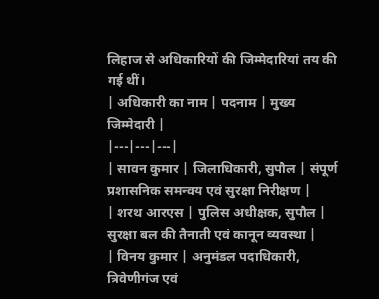लिहाज से अधिकारियों की जिम्मेदारियां तय की गई थीं।
| अधिकारी का नाम | पदनाम | मुख्य जिम्मेदारी |
|---|---|---|
| सावन कुमार | जिलाधिकारी, सुपौल | संपूर्ण प्रशासनिक समन्वय एवं सुरक्षा निरीक्षण |
| शरथ आरएस | पुलिस अधीक्षक, सुपौल | सुरक्षा बल की तैनाती एवं कानून व्यवस्था |
| विनय कुमार | अनुमंडल पदाधिकारी, त्रिवेणीगंज एवं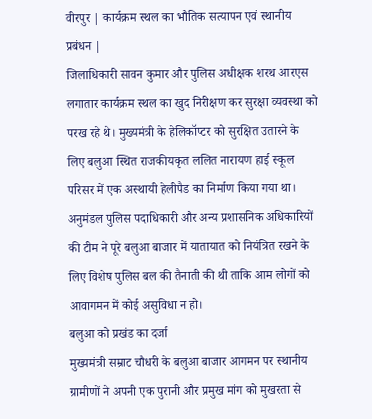वीरपुर | कार्यक्रम स्थल का भौतिक सत्यापन एवं स्थानीय प्रबंधन |
जिलाधिकारी सावन कुमार और पुलिस अधीक्षक शरथ आरएस लगातार कार्यक्रम स्थल का खुद निरीक्षण कर सुरक्षा व्यवस्था को परख रहे थे। मुख्यमंत्री के हेलिकॉप्टर को सुरक्षित उतारने के लिए बलुआ स्थित राजकीयकृत ललित नारायण हाई स्कूल परिसर में एक अस्थायी हेलीपैड का निर्माण किया गया था। अनुमंडल पुलिस पदाधिकारी और अन्य प्रशासनिक अधिकारियों की टीम ने पूरे बलुआ बाजार में यातायात को नियंत्रित रखने के लिए विशेष पुलिस बल की तैनाती की थी ताकि आम लोगों को आवागमन में कोई असुविधा न हो।
बलुआ को प्रखंड का दर्जा
मुख्यमंत्री सम्राट चौधरी के बलुआ बाजार आगमन पर स्थानीय ग्रामीणों ने अपनी एक पुरानी और प्रमुख मांग को मुखरता से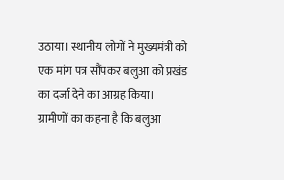उठाया। स्थानीय लोगों ने मुख्यमंत्री को एक मांग पत्र सौंपकर बलुआ को प्रखंड का दर्जा देने का आग्रह किया।
ग्रामीणों का कहना है कि बलुआ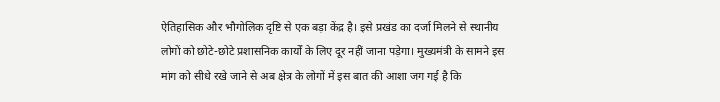ऐतिहासिक और भौगोलिक दृष्टि से एक बड़ा केंद्र है। इसे प्रखंड का दर्जा मिलने से स्थानीय लोगों को छोटे-छोटे प्रशासनिक कार्यों के लिए दूर नहीं जाना पड़ेगा। मुख्यमंत्री के सामने इस मांग को सीधे रखे जाने से अब क्षेत्र के लोगों में इस बात की आशा जग गई है कि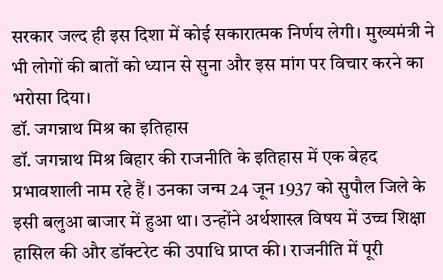सरकार जल्द ही इस दिशा में कोई सकारात्मक निर्णय लेगी। मुख्यमंत्री ने भी लोगों की बातों को ध्यान से सुना और इस मांग पर विचार करने का भरोसा दिया।
डॉ. जगन्नाथ मिश्र का इतिहास
डॉ. जगन्नाथ मिश्र बिहार की राजनीति के इतिहास में एक बेहद प्रभावशाली नाम रहे हैं। उनका जन्म 24 जून 1937 को सुपौल जिले के इसी बलुआ बाजार में हुआ था। उन्होंने अर्थशास्त्र विषय में उच्च शिक्षा हासिल की और डॉक्टरेट की उपाधि प्राप्त की। राजनीति में पूरी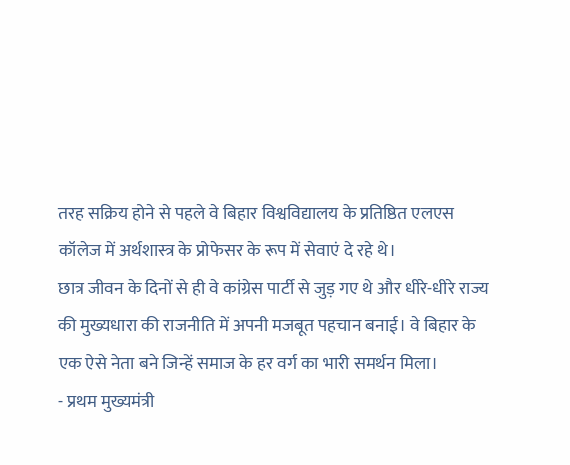तरह सक्रिय होने से पहले वे बिहार विश्वविद्यालय के प्रतिष्ठित एलएस कॉलेज में अर्थशास्त्र के प्रोफेसर के रूप में सेवाएं दे रहे थे।
छात्र जीवन के दिनों से ही वे कांग्रेस पार्टी से जुड़ गए थे और धीरे-धीरे राज्य की मुख्यधारा की राजनीति में अपनी मजबूत पहचान बनाई। वे बिहार के एक ऐसे नेता बने जिन्हें समाज के हर वर्ग का भारी समर्थन मिला।
- प्रथम मुख्यमंत्री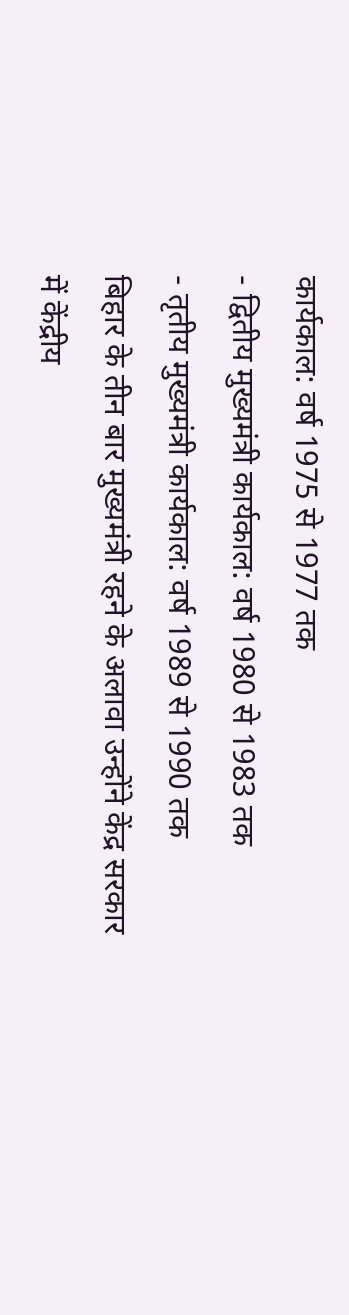कार्यकाल: वर्ष 1975 से 1977 तक
- द्वितीय मुख्यमंत्री कार्यकाल: वर्ष 1980 से 1983 तक
- तृतीय मुख्यमंत्री कार्यकाल: वर्ष 1989 से 1990 तक
बिहार के तीन बार मुख्यमंत्री रहने के अलावा उन्होंने केंद्र सरकार में केंद्रीय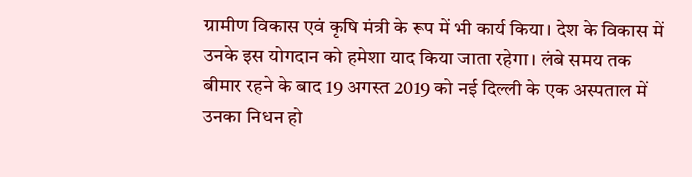ग्रामीण विकास एवं कृषि मंत्री के रूप में भी कार्य किया। देश के विकास में उनके इस योगदान को हमेशा याद किया जाता रहेगा। लंबे समय तक बीमार रहने के बाद 19 अगस्त 2019 को नई दिल्ली के एक अस्पताल में उनका निधन हो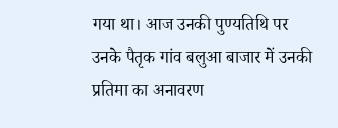गया था। आज उनकी पुण्यतिथि पर उनके पैतृक गांव बलुआ बाजार में उनकी प्रतिमा का अनावरण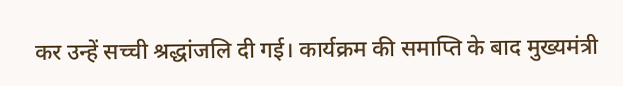कर उन्हें सच्ची श्रद्धांजलि दी गई। कार्यक्रम की समाप्ति के बाद मुख्यमंत्री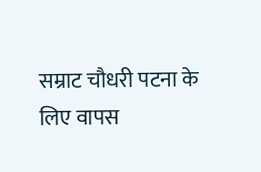सम्राट चौधरी पटना के लिए वापस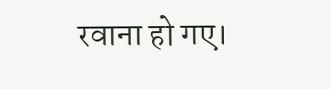रवाना हो गए।